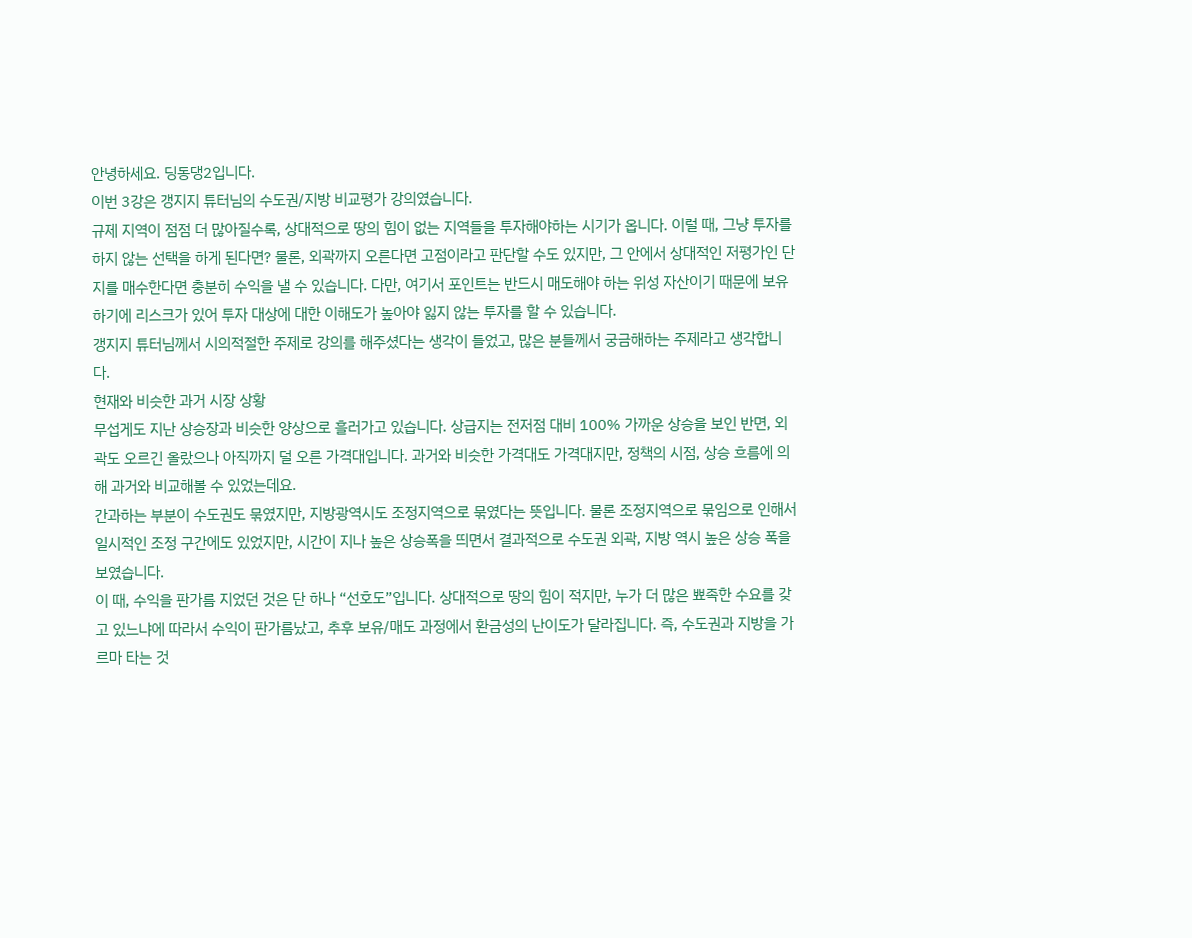안녕하세요. 딩동댕2입니다.
이번 3강은 갱지지 튜터님의 수도권/지방 비교평가 강의였습니다.
규제 지역이 점점 더 많아질수록, 상대적으로 땅의 힘이 없는 지역들을 투자해야하는 시기가 옵니다. 이럴 때, 그냥 투자를 하지 않는 선택을 하게 된다면? 물론, 외곽까지 오른다면 고점이라고 판단할 수도 있지만, 그 안에서 상대적인 저평가인 단지를 매수한다면 충분히 수익을 낼 수 있습니다. 다만, 여기서 포인트는 반드시 매도해야 하는 위성 자산이기 때문에 보유하기에 리스크가 있어 투자 대상에 대한 이해도가 높아야 잃지 않는 투자를 할 수 있습니다.
갱지지 튜터님께서 시의적절한 주제로 강의를 해주셨다는 생각이 들었고, 많은 분들께서 궁금해하는 주제라고 생각합니다.
현재와 비슷한 과거 시장 상황
무섭게도 지난 상승장과 비슷한 양상으로 흘러가고 있습니다. 상급지는 전저점 대비 100% 가까운 상승을 보인 반면, 외곽도 오르긴 올랐으나 아직까지 덜 오른 가격대입니다. 과거와 비슷한 가격대도 가격대지만, 정책의 시점, 상승 흐름에 의해 과거와 비교해볼 수 있었는데요.
간과하는 부분이 수도권도 묶였지만, 지방광역시도 조정지역으로 묶였다는 뜻입니다. 물론 조정지역으로 묶임으로 인해서 일시적인 조정 구간에도 있었지만, 시간이 지나 높은 상승폭을 띄면서 결과적으로 수도권 외곽, 지방 역시 높은 상승 폭을 보였습니다.
이 때, 수익을 판가름 지었던 것은 단 하나 “선호도”입니다. 상대적으로 땅의 힘이 적지만, 누가 더 많은 뾰족한 수요를 갖고 있느냐에 따라서 수익이 판가름났고, 추후 보유/매도 과정에서 환금성의 난이도가 달라집니다. 즉, 수도권과 지방을 가르마 타는 것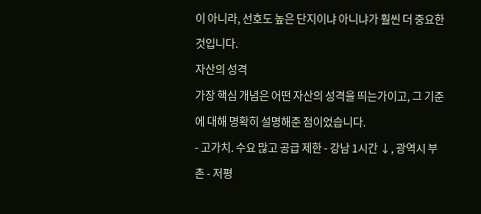이 아니라, 선호도 높은 단지이냐 아니냐가 훨씬 더 중요한 것입니다.
자산의 성격
가장 핵심 개념은 어떤 자산의 성격을 띄는가이고, 그 기준에 대해 명확히 설명해준 점이었습니다.
- 고가치. 수요 많고 공급 제한 - 강남 1시간 ↓, 광역시 부촌 - 저평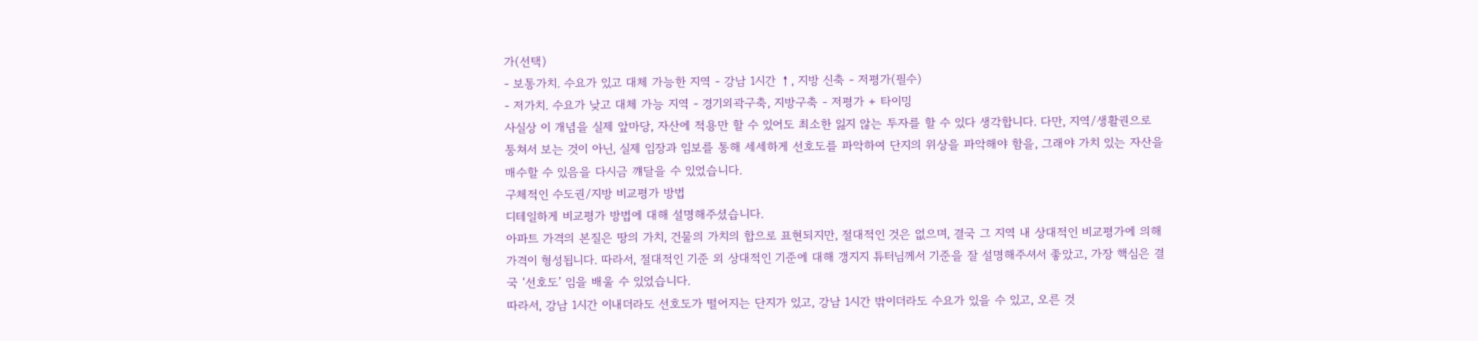가(선택)
- 보통가치. 수요가 있고 대체 가능한 지역 - 강남 1시간 ↑, 지방 신축 - 저평가(필수)
- 저가치. 수요가 낮고 대체 가능 지역 - 경기외곽구축, 지방구축 - 저평가 + 타이밍
사실상 이 개념을 실제 앞마당, 자산에 적용만 할 수 있어도 최소한 잃지 않는 투자를 할 수 있다 생각합니다. 다만, 지역/생활권으로 퉁쳐서 보는 것이 아닌, 실제 임장과 임보를 통해 세세하게 선호도를 파악하여 단지의 위상을 파악해야 함을, 그래야 가치 있는 자산을 매수할 수 있음을 다시금 꺠달을 수 있었습니다.
구체적인 수도권/지방 비교평가 방법
디테일하게 비교평가 방법에 대해 설명해주셨습니다.
아파트 가격의 본질은 땅의 가치, 건물의 가치의 합으로 표현되지만, 절대적인 것은 없으며, 결국 그 지역 내 상대적인 비교평가에 의해 가격이 형성됩니다. 따라서, 절대적인 기준 외 상대적인 기준에 대해 갱지지 튜터님께서 기준을 잘 설명해주셔서 좋았고, 가장 핵심은 결국 ‘선호도’ 임을 배울 수 있었습니다.
따라서, 강남 1시간 이내더라도 선호도가 떨어지는 단지가 있고, 강남 1시간 밖이더라도 수요가 있을 수 있고, 오른 것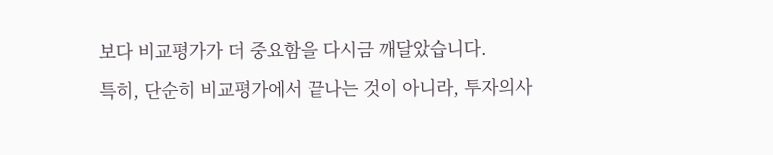보다 비교평가가 더 중요함을 다시금 깨달았습니다.
특히, 단순히 비교평가에서 끝나는 것이 아니라, 투자의사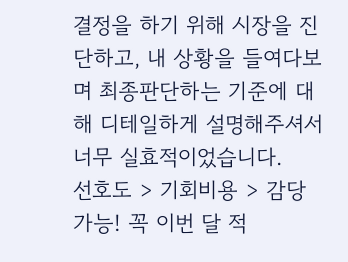결정을 하기 위해 시장을 진단하고, 내 상황을 들여다보며 최종판단하는 기준에 대해 디테일하게 설명해주셔서 너무 실효적이었습니다.
선호도 > 기회비용 > 감당가능! 꼭 이번 달 적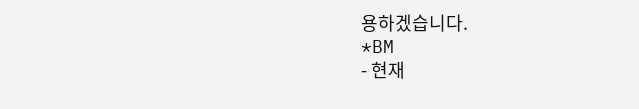용하겠습니다.
*BM
- 현재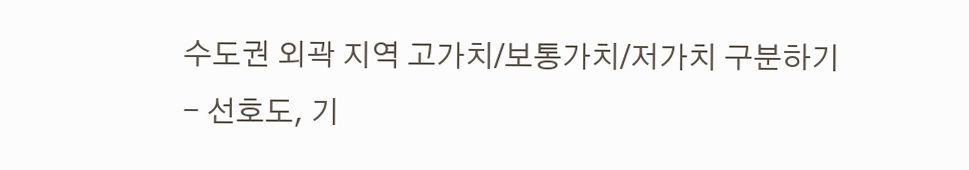수도권 외곽 지역 고가치/보통가치/저가치 구분하기
- 선호도, 기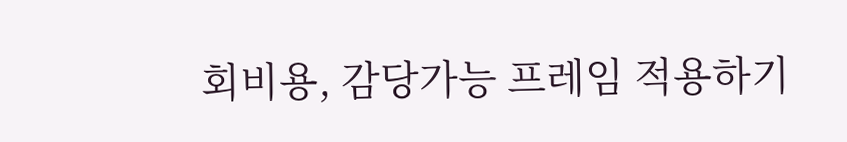회비용, 감당가능 프레임 적용하기